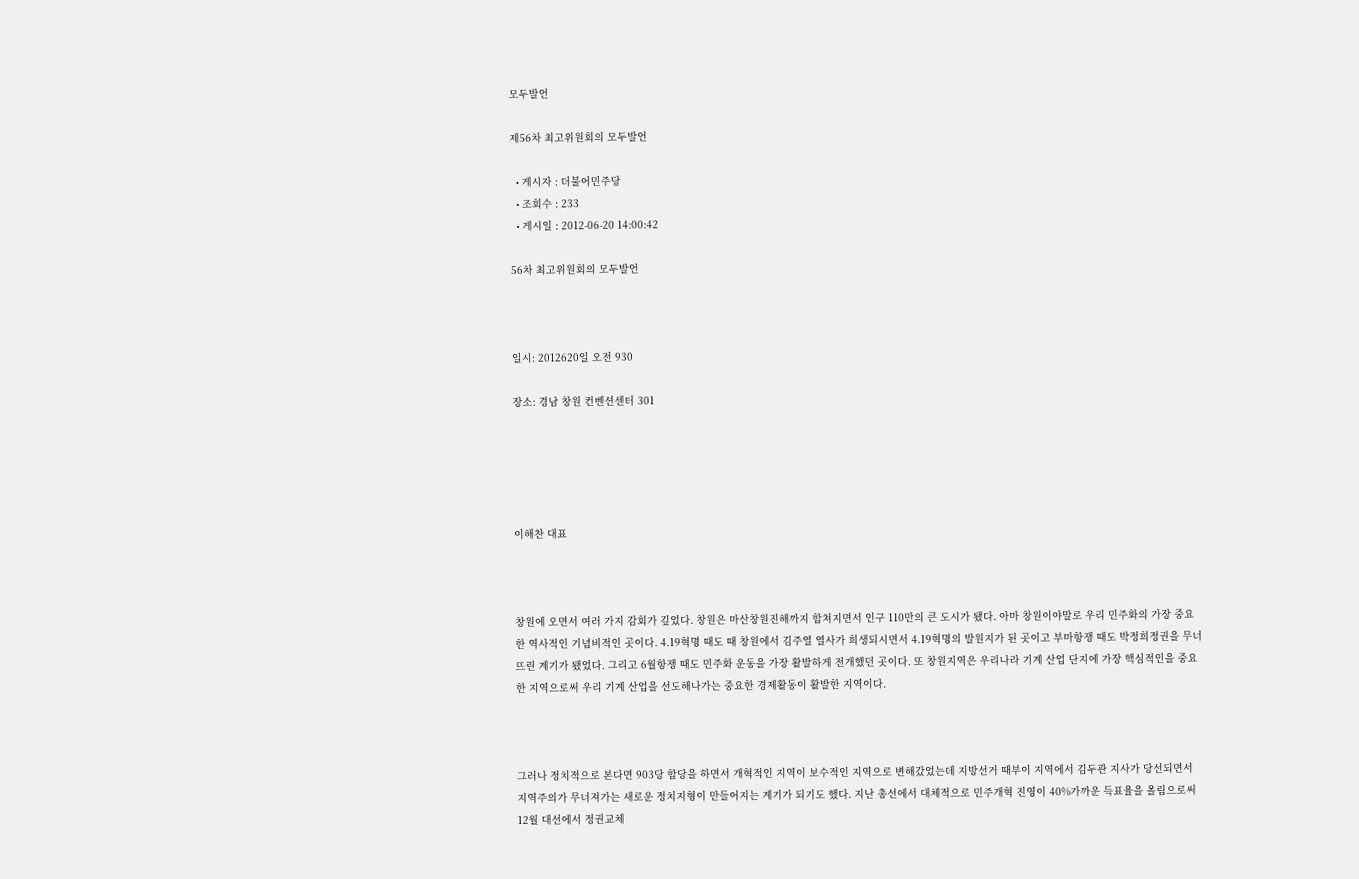모두발언

제56차 최고위원회의 모두발언

  • 게시자 : 더불어민주당
  • 조회수 : 233
  • 게시일 : 2012-06-20 14:00:42

56차 최고위원회의 모두발언



일시: 2012620일 오전 930

장소: 경남 창원 컨벤션센터 301





이해찬 대표



창원에 오면서 여러 가지 감회가 깊었다. 창원은 마산창원진해까지 합쳐지면서 인구 110만의 큰 도시가 됐다. 아마 창원이야말로 우리 민주화의 가장 중요한 역사적인 기념비적인 곳이다. 4.19혁명 때도 때 창원에서 김주열 열사가 희생되시면서 4.19혁명의 발원지가 된 곳이고 부마항쟁 때도 박정희정권을 무너뜨린 계기가 됐었다. 그리고 6월항쟁 때도 민주화 운동을 가장 활발하게 전개했던 곳이다. 또 창원지역은 우리나라 기계 산업 단지에 가장 핵심적인을 중요한 지역으로써 우리 기계 산업을 선도해나가는 중요한 경제활동이 활발한 지역이다.



그러나 정치적으로 본다면 903당 합당을 하면서 개혁적인 지역이 보수적인 지역으로 변해갔었는데 지방선거 때부이 지역에서 김두관 지사가 당선되면서 지역주의가 무너져가는 새로운 정치지형이 만들어지는 계기가 되기도 했다. 지난 총선에서 대체적으로 민주개혁 진영이 40%가까운 득표율을 올림으로써 12월 대선에서 정권교체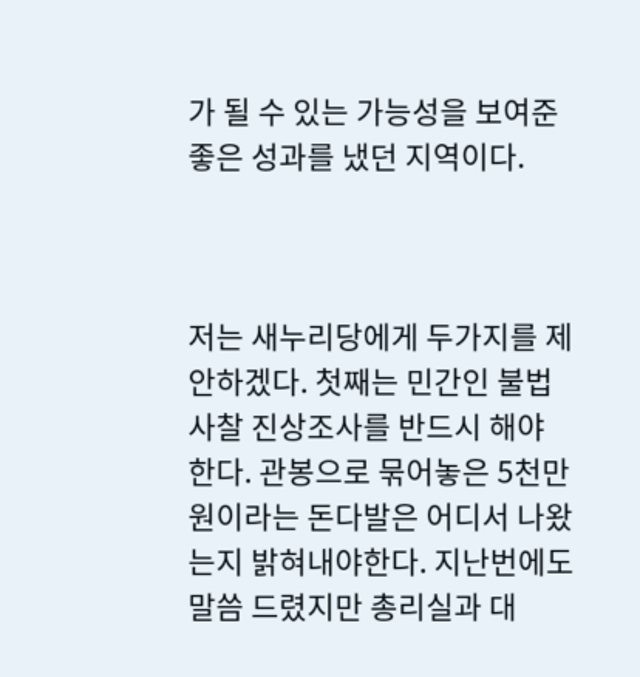가 될 수 있는 가능성을 보여준 좋은 성과를 냈던 지역이다.



저는 새누리당에게 두가지를 제안하겠다. 첫째는 민간인 불법사찰 진상조사를 반드시 해야 한다. 관봉으로 묶어놓은 5천만 원이라는 돈다발은 어디서 나왔는지 밝혀내야한다. 지난번에도 말씀 드렸지만 총리실과 대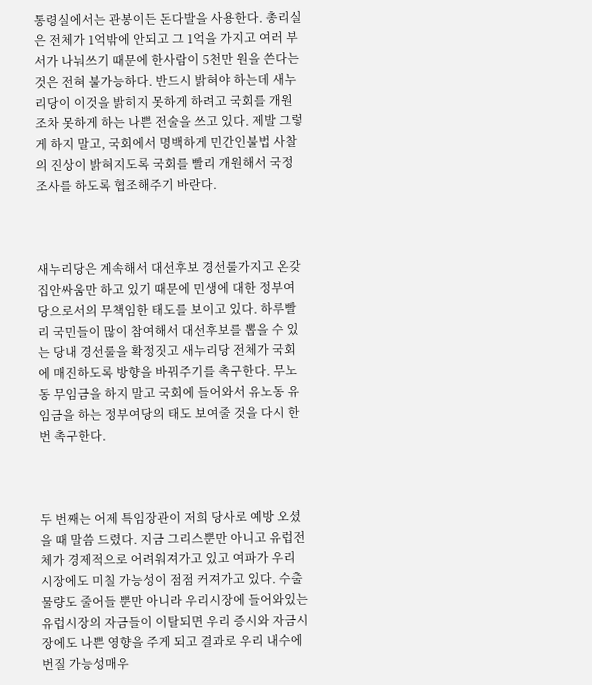통령실에서는 관봉이든 돈다발을 사용한다. 총리실은 전체가 1억밖에 안되고 그 1억을 가지고 여러 부서가 나눠쓰기 때문에 한사람이 5천만 원을 쓴다는 것은 전혀 불가능하다. 반드시 밝혀야 하는데 새누리당이 이것을 밝히지 못하게 하려고 국회를 개원조차 못하게 하는 나쁜 전술을 쓰고 있다. 제발 그렇게 하지 말고, 국회에서 명백하게 민간인불법 사찰의 진상이 밝혀지도록 국회를 빨리 개원해서 국정조사를 하도록 협조해주기 바란다.



새누리당은 계속해서 대선후보 경선룰가지고 온갖 집안싸움만 하고 있기 때문에 민생에 대한 정부여당으로서의 무책임한 태도를 보이고 있다. 하루빨리 국민들이 많이 참여해서 대선후보를 뽑을 수 있는 당내 경선룰을 확정짓고 새누리당 전체가 국회에 매진하도록 방향을 바꿔주기를 촉구한다. 무노동 무임금을 하지 말고 국회에 들어와서 유노동 유임금을 하는 정부여당의 태도 보여줄 것을 다시 한번 촉구한다.



두 번째는 어제 특임장관이 저희 당사로 예방 오셨을 때 말씀 드렸다. 지금 그리스뿐만 아니고 유럽전체가 경제적으로 어려워져가고 있고 여파가 우리 시장에도 미칠 가능성이 점점 커져가고 있다. 수출물량도 줄어들 뿐만 아니라 우리시장에 들어와있는 유럽시장의 자금들이 이탈되면 우리 증시와 자금시장에도 나쁜 영향을 주게 되고 결과로 우리 내수에 번질 가능성매우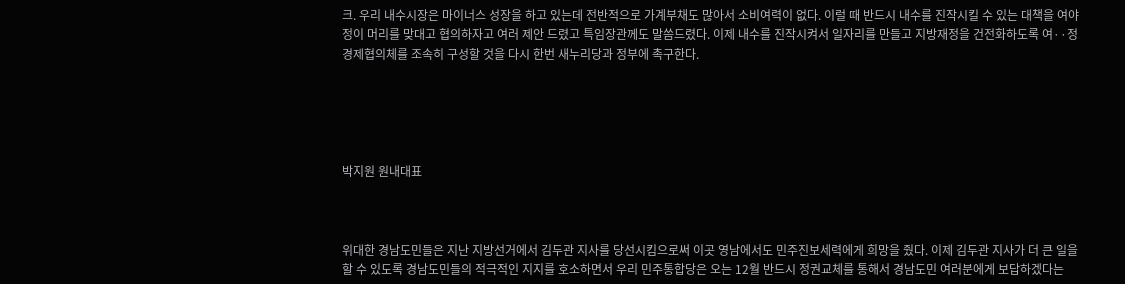크. 우리 내수시장은 마이너스 성장을 하고 있는데 전반적으로 가계부채도 많아서 소비여력이 없다. 이럴 때 반드시 내수를 진작시킬 수 있는 대책을 여야정이 머리를 맞대고 협의하자고 여러 제안 드렸고 특임장관께도 말씀드렸다. 이제 내수를 진작시켜서 일자리를 만들고 지방재정을 건전화하도록 여··정 경제협의체를 조속히 구성할 것을 다시 한번 새누리당과 정부에 촉구한다.





박지원 원내대표



위대한 경남도민들은 지난 지방선거에서 김두관 지사를 당선시킴으로써 이곳 영남에서도 민주진보세력에게 희망을 줬다. 이제 김두관 지사가 더 큰 일을 할 수 있도록 경남도민들의 적극적인 지지를 호소하면서 우리 민주통합당은 오는 12월 반드시 정권교체를 통해서 경남도민 여러분에게 보답하겠다는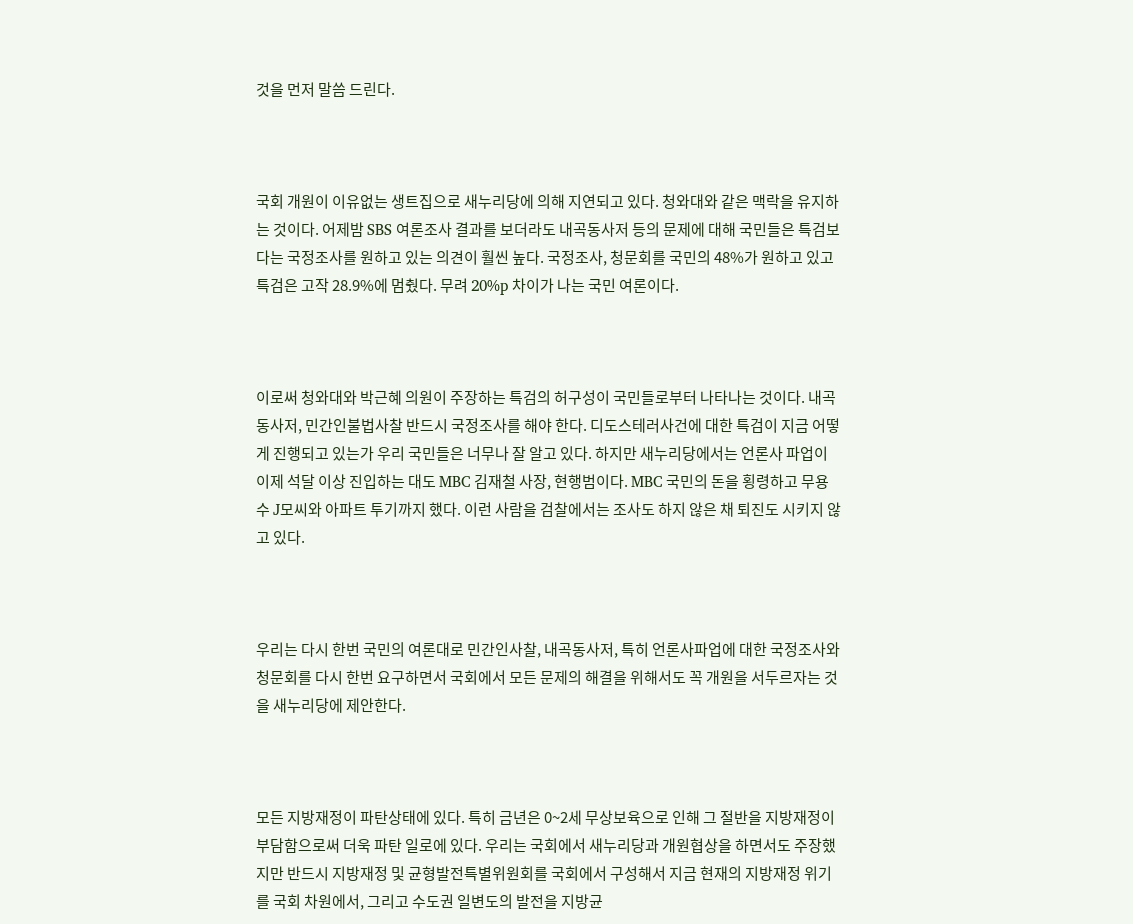것을 먼저 말씀 드린다.



국회 개원이 이유없는 생트집으로 새누리당에 의해 지연되고 있다. 청와대와 같은 맥락을 유지하는 것이다. 어제밤 SBS 여론조사 결과를 보더라도 내곡동사저 등의 문제에 대해 국민들은 특검보다는 국정조사를 원하고 있는 의견이 훨씬 높다. 국정조사, 청문회를 국민의 48%가 원하고 있고 특검은 고작 28.9%에 멈췄다. 무려 20%p 차이가 나는 국민 여론이다.



이로써 청와대와 박근혜 의원이 주장하는 특검의 허구성이 국민들로부터 나타나는 것이다. 내곡동사저, 민간인불법사찰 반드시 국정조사를 해야 한다. 디도스테러사건에 대한 특검이 지금 어떻게 진행되고 있는가 우리 국민들은 너무나 잘 알고 있다. 하지만 새누리당에서는 언론사 파업이 이제 석달 이상 진입하는 대도 MBC 김재철 사장, 현행범이다. MBC 국민의 돈을 횡령하고 무용수 J모씨와 아파트 투기까지 했다. 이런 사람을 검찰에서는 조사도 하지 않은 채 퇴진도 시키지 않고 있다.



우리는 다시 한번 국민의 여론대로 민간인사찰, 내곡동사저, 특히 언론사파업에 대한 국정조사와 청문회를 다시 한번 요구하면서 국회에서 모든 문제의 해결을 위해서도 꼭 개원을 서두르자는 것을 새누리당에 제안한다.



모든 지방재정이 파탄상태에 있다. 특히 금년은 0~2세 무상보육으로 인해 그 절반을 지방재정이 부담함으로써 더욱 파탄 일로에 있다. 우리는 국회에서 새누리당과 개원협상을 하면서도 주장했지만 반드시 지방재정 및 균형발전특별위원회를 국회에서 구성해서 지금 현재의 지방재정 위기를 국회 차원에서, 그리고 수도권 일변도의 발전을 지방균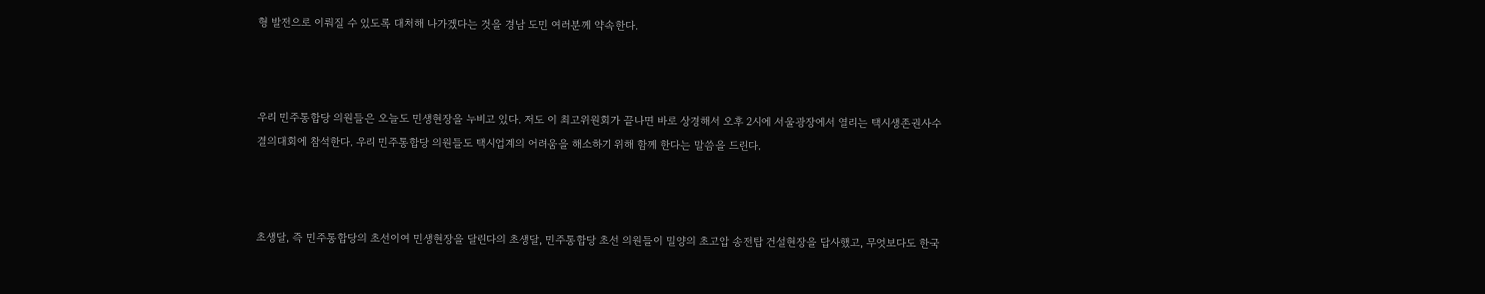형 발전으로 이뤄질 수 있도록 대처해 나가겠다는 것을 경남 도민 여러분께 약속한다.



우리 민주통합당 의원들은 오늘도 민생현장을 누비고 있다. 저도 이 최고위원회가 끝나면 바로 상경해서 오후 2시에 서울광장에서 열리는 택시생존권사수결의대회에 참석한다. 우리 민주통합당 의원들도 택시업계의 어려움을 해소하기 위해 함께 한다는 말씀을 드린다.



초생달, 즉 민주통합당의 초선이여 민생현장을 달린다의 초생달, 민주통합당 초선 의원들이 밀양의 초고압 송전탑 건설현장을 답사했고, 무엇보다도 한국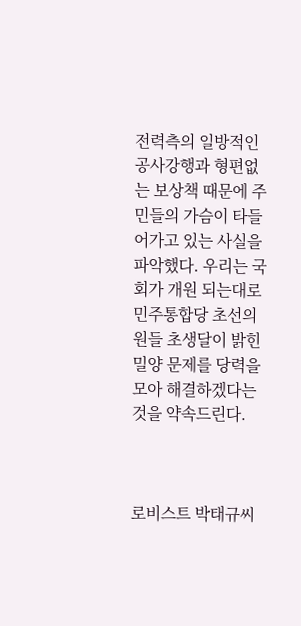전력측의 일방적인 공사강행과 형편없는 보상책 때문에 주민들의 가슴이 타들어가고 있는 사실을 파악했다. 우리는 국회가 개원 되는대로 민주통합당 초선의원들 초생달이 밝힌 밀양 문제를 당력을 모아 해결하겠다는 것을 약속드린다.



로비스트 박태규씨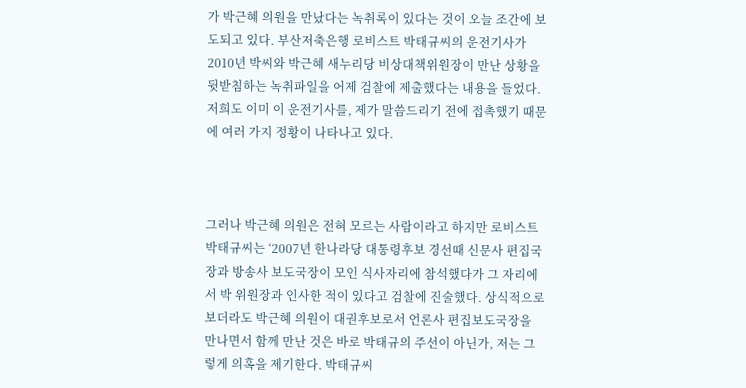가 박근혜 의원을 만났다는 녹취록이 있다는 것이 오늘 조간에 보도되고 있다. 부산저축은행 로비스트 박태규씨의 운전기사가 2010년 박씨와 박근혜 새누리당 비상대책위원장이 만난 상황을 뒷받침하는 녹취파일을 어제 검찰에 제출했다는 내용을 들었다. 저희도 이미 이 운전기사를, 제가 말씀드리기 전에 접촉했기 때문에 여러 가지 정황이 나타나고 있다.



그러나 박근혜 의원은 전혀 모르는 사람이라고 하지만 로비스트 박태규씨는 ‘2007년 한나라당 대통령후보 경선때 신문사 편집국장과 방송사 보도국장이 모인 식사자리에 참석했다가 그 자리에서 박 위원장과 인사한 적이 있다고 검찰에 진술했다. 상식적으로 보더라도 박근혜 의원이 대권후보로서 언론사 편집보도국장을 만나면서 함께 만난 것은 바로 박태규의 주선이 아닌가, 저는 그렇게 의혹을 제기한다. 박태규씨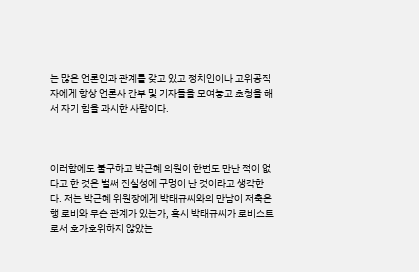는 많은 언론인과 관계를 갖고 있고 정치인이나 고위공직자에게 항상 언론사 간부 및 기자들을 모여놓고 초청을 해서 자기 힘을 과시한 사람이다.



이러함에도 불구하고 박근혜 의원이 한번도 만난 적이 없다고 한 것은 벌써 진실성에 구멍이 난 것이라고 생각한다. 저는 박근혜 위원장에게 박태규씨와의 만남이 저축은행 로비와 무슨 관계가 있는가, 혹시 박태규씨가 로비스트로서 호가호위하지 않았는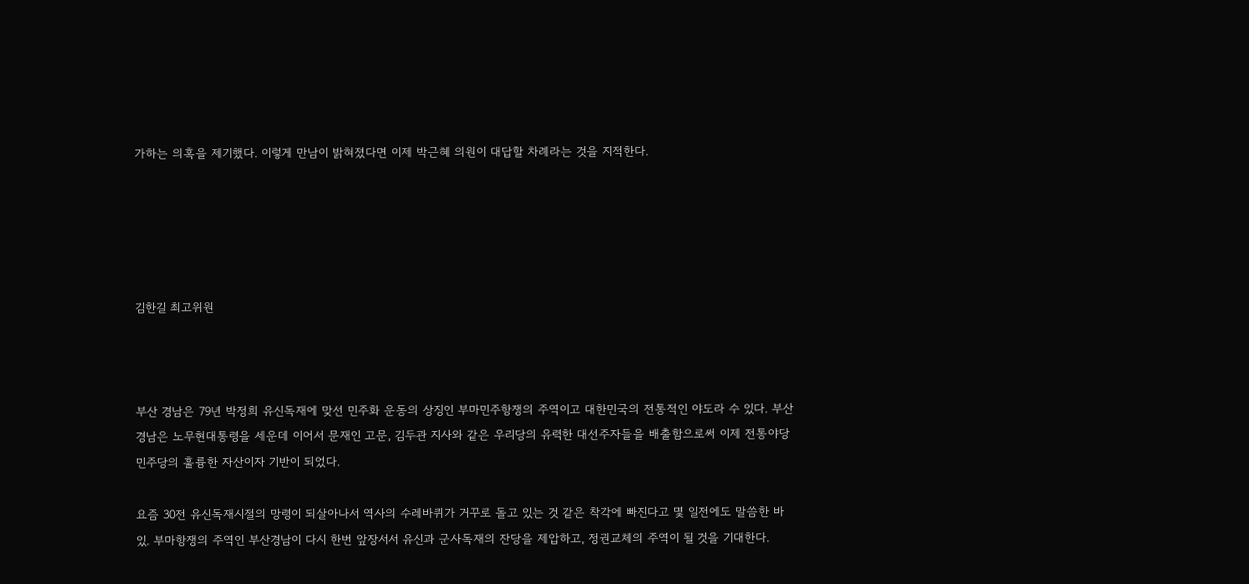가하는 의혹을 제기했다. 이렇게 만남이 밝혀졌다면 이제 박근혜 의원이 대답할 차례라는 것을 지적한다.





김한길 최고위원



부산 경남은 79년 박정희 유신독재에 맞선 민주화 운동의 상징인 부마민주항쟁의 주역이고 대한민국의 전통적인 야도라 수 있다. 부산경남은 노무현대통령을 세운데 이어서 문재인 고문, 김두관 지사와 같은 우리당의 유력한 대선주자들을 배출함으로써 이제 전통야당 민주당의 훌륭한 자산이자 기반이 되었다.

요즘 30전 유신독재시절의 망령이 되살아나서 역사의 수레바퀴가 거꾸로 돌고 있는 것 같은 착각에 빠진다고 몇 일전에도 말씀한 바 있. 부마항쟁의 주역인 부산경남이 다시 한번 앞장서서 유신과 군사독재의 잔당을 제압하고, 정권교체의 주역이 될 것을 기대한다.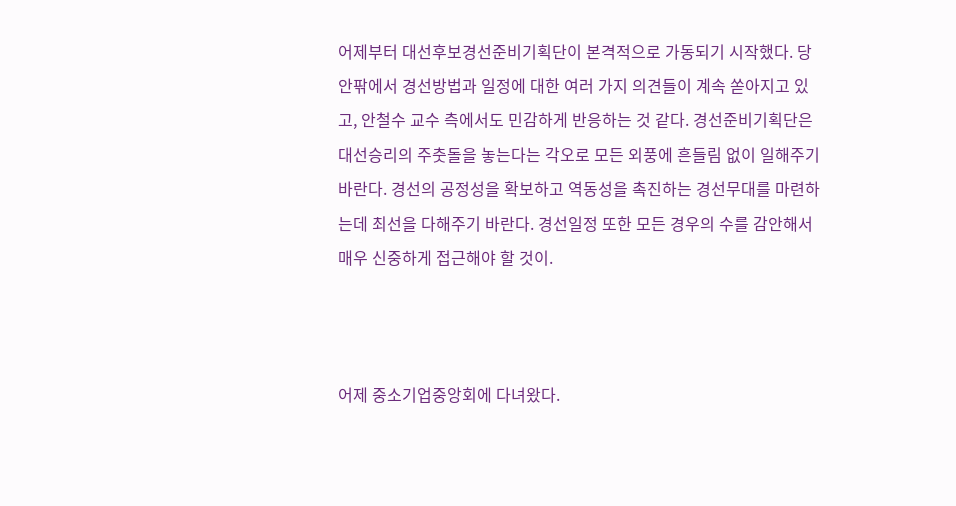어제부터 대선후보경선준비기획단이 본격적으로 가동되기 시작했다. 당 안팎에서 경선방법과 일정에 대한 여러 가지 의견들이 계속 쏟아지고 있고, 안철수 교수 측에서도 민감하게 반응하는 것 같다. 경선준비기획단은 대선승리의 주춧돌을 놓는다는 각오로 모든 외풍에 흔들림 없이 일해주기 바란다. 경선의 공정성을 확보하고 역동성을 촉진하는 경선무대를 마련하는데 최선을 다해주기 바란다. 경선일정 또한 모든 경우의 수를 감안해서 매우 신중하게 접근해야 할 것이.



어제 중소기업중앙회에 다녀왔다.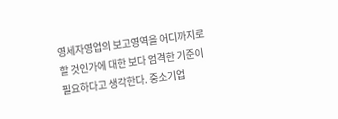영세자영업의 보고영역을 어디까지로 할 것인가에 대한 보다 엄격한 기준이 필요하다고 생각한다. 중소기업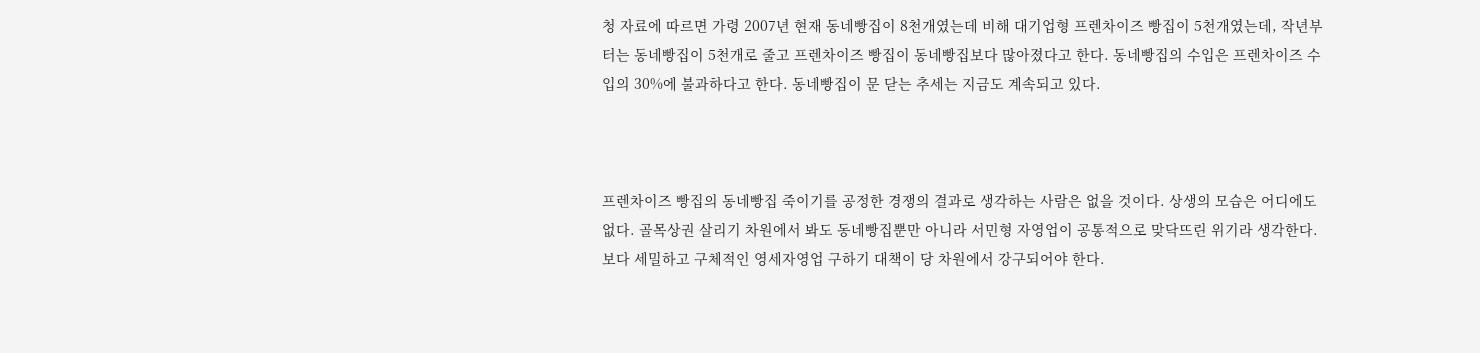청 자료에 따르면 가령 2007년 현재 동네빵집이 8천개였는데 비해 대기업형 프렌차이즈 빵집이 5천개였는데, 작년부터는 동네빵집이 5천개로 줄고 프렌차이즈 빵집이 동네빵집보다 많아졌다고 한다. 동네빵집의 수입은 프렌차이즈 수입의 30%에 불과하다고 한다. 동네빵집이 문 닫는 추세는 지금도 계속되고 있다.



프렌차이즈 빵집의 동네빵집 죽이기를 공정한 경쟁의 결과로 생각하는 사람은 없을 것이다. 상생의 모습은 어디에도 없다. 골목상권 살리기 차원에서 봐도 동네빵집뿐만 아니라 서민형 자영업이 공통적으로 맞닥뜨린 위기라 생각한다. 보다 세밀하고 구체적인 영세자영업 구하기 대책이 당 차원에서 강구되어야 한다.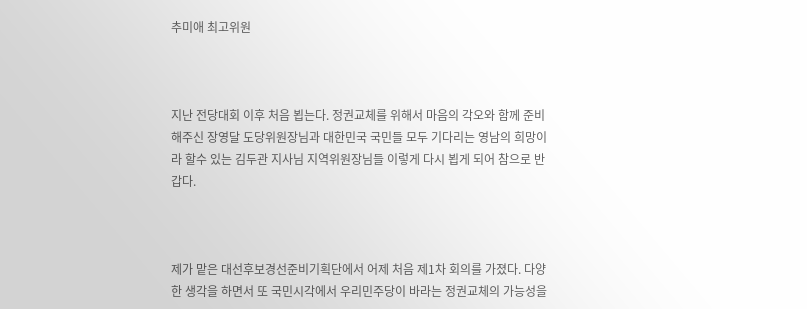추미애 최고위원



지난 전당대회 이후 처음 뵙는다. 정권교체를 위해서 마음의 각오와 함께 준비해주신 장영달 도당위원장님과 대한민국 국민들 모두 기다리는 영남의 희망이라 할수 있는 김두관 지사님 지역위원장님들 이렇게 다시 뵙게 되어 참으로 반갑다.



제가 맡은 대선후보경선준비기획단에서 어제 처음 제1차 회의를 가졌다. 다양한 생각을 하면서 또 국민시각에서 우리민주당이 바라는 정권교체의 가능성을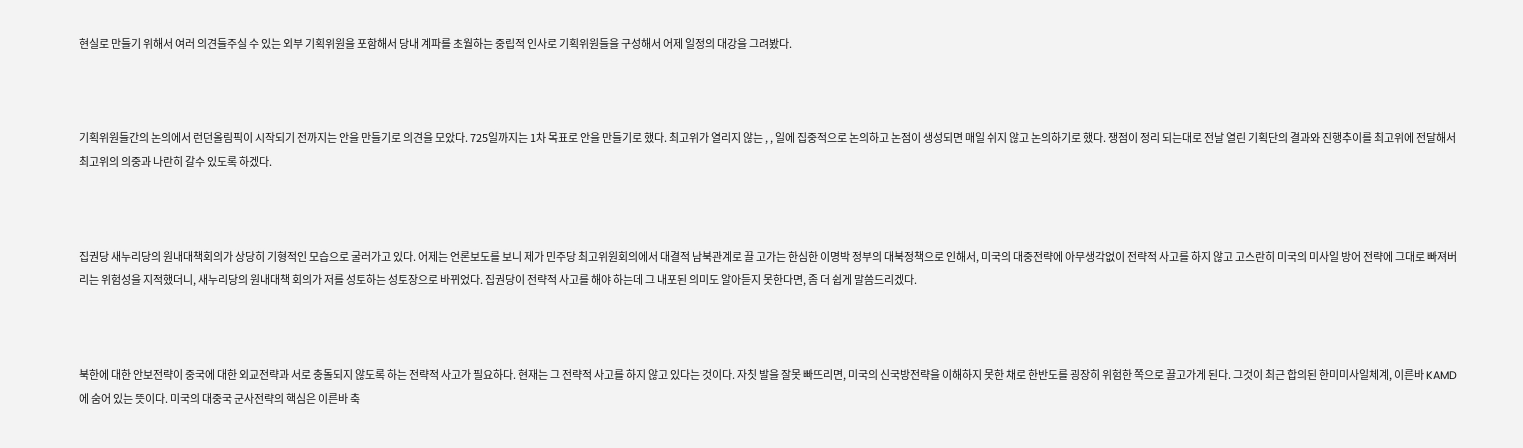현실로 만들기 위해서 여러 의견들주실 수 있는 외부 기획위원을 포함해서 당내 계파를 초월하는 중립적 인사로 기획위원들을 구성해서 어제 일정의 대강을 그려봤다.



기획위원들간의 논의에서 런던올림픽이 시작되기 전까지는 안을 만들기로 의견을 모았다. 725일까지는 1차 목표로 안을 만들기로 했다. 최고위가 열리지 않는 , , 일에 집중적으로 논의하고 논점이 생성되면 매일 쉬지 않고 논의하기로 했다. 쟁점이 정리 되는대로 전날 열린 기획단의 결과와 진행추이를 최고위에 전달해서 최고위의 의중과 나란히 갈수 있도록 하겠다.



집권당 새누리당의 원내대책회의가 상당히 기형적인 모습으로 굴러가고 있다. 어제는 언론보도를 보니 제가 민주당 최고위원회의에서 대결적 남북관계로 끌 고가는 한심한 이명박 정부의 대북정책으로 인해서, 미국의 대중전략에 아무생각없이 전략적 사고를 하지 않고 고스란히 미국의 미사일 방어 전략에 그대로 빠져버리는 위험성을 지적했더니, 새누리당의 원내대책 회의가 저를 성토하는 성토장으로 바뀌었다. 집권당이 전략적 사고를 해야 하는데 그 내포된 의미도 알아듣지 못한다면, 좀 더 쉽게 말씀드리겠다.



북한에 대한 안보전략이 중국에 대한 외교전략과 서로 충돌되지 않도록 하는 전략적 사고가 필요하다. 현재는 그 전략적 사고를 하지 않고 있다는 것이다. 자칫 발을 잘못 빠뜨리면, 미국의 신국방전략을 이해하지 못한 채로 한반도를 굉장히 위험한 쪽으로 끌고가게 된다. 그것이 최근 합의된 한미미사일체계, 이른바 KAMD에 숨어 있는 뜻이다. 미국의 대중국 군사전략의 핵심은 이른바 축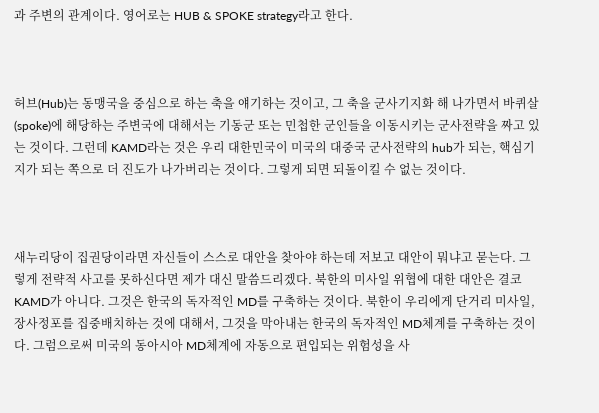과 주변의 관계이다. 영어로는 HUB & SPOKE strategy라고 한다.



허브(Hub)는 동맹국을 중심으로 하는 축을 얘기하는 것이고, 그 축을 군사기지화 해 나가면서 바퀴살(spoke)에 해당하는 주변국에 대해서는 기동군 또는 민첩한 군인들을 이동시키는 군사전략을 짜고 있는 것이다. 그런데 KAMD라는 것은 우리 대한민국이 미국의 대중국 군사전략의 hub가 되는, 핵심기지가 되는 쪽으로 더 진도가 나가버리는 것이다. 그렇게 되면 되돌이킬 수 없는 것이다.



새누리당이 집권당이라면 자신들이 스스로 대안을 찾아야 하는데 저보고 대안이 뭐냐고 묻는다. 그렇게 전략적 사고를 못하신다면 제가 대신 말씀드리겠다. 북한의 미사일 위협에 대한 대안은 결코 KAMD가 아니다. 그것은 한국의 독자적인 MD를 구축하는 것이다. 북한이 우리에게 단거리 미사일, 장사정포를 집중배치하는 것에 대해서, 그것을 막아내는 한국의 독자적인 MD체계를 구축하는 것이다. 그럼으로써 미국의 동아시아 MD체계에 자동으로 편입되는 위험성을 사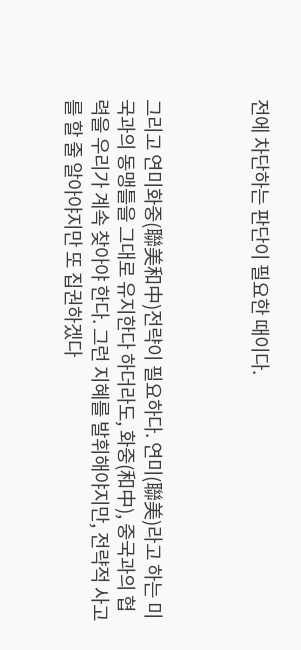전에 차단하는 판단이 필요한 때이다.



그리고 연미화중(聯美和中)전략이 필요하다. 연미(聯美)라고 하는 미국과의 동맹틀을 그대로 유지한다 하더라도, 화중(和中), 중국과의 협력을 우리가 계속 찾아야 한다. 그런 지혜를 발휘해야지만, 전략적 사고를 할 줄 알아야지만 또 집권하겠다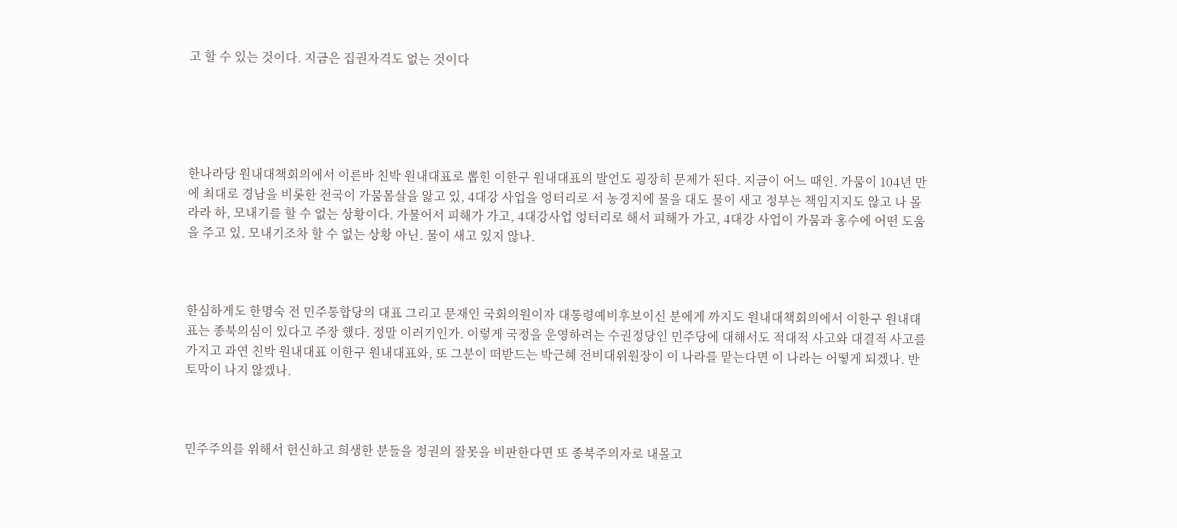고 할 수 있는 것이다. 지금은 집권자격도 없는 것이다





한나라당 원내대책회의에서 이른바 친박 원내대표로 뽑힌 이한구 원내대표의 발언도 굉장히 문제가 된다. 지금이 어느 때인. 가뭄이 104년 만에 최대로 경남을 비롯한 전국이 가뭄몸살을 앓고 있, 4대강 사업을 엉터리로 서 농경지에 물을 대도 물이 새고 정부는 책임지지도 않고 나 몰라라 하, 모내기를 할 수 없는 상황이다. 가물어서 피해가 가고, 4대강사업 엉터리로 해서 피해가 가고, 4대강 사업이 가뭄과 홍수에 어떤 도움을 주고 있. 모내기조차 할 수 없는 상황 아닌. 물이 새고 있지 않나.



한심하게도 한명숙 전 민주통합당의 대표 그리고 문재인 국회의원이자 대통령예비후보이신 분에게 까지도 원내대책회의에서 이한구 원내대표는 종북의심이 있다고 주장 했다. 정말 이러기인가. 이렇게 국정을 운영하려는 수권정당인 민주당에 대해서도 적대적 사고와 대결적 사고를 가지고 과연 친박 원내대표 이한구 원내대표와, 또 그분이 떠받드는 박근혜 전비대위원장이 이 나라를 맡는다면 이 나라는 어떻게 되겠나. 반 토막이 나지 않겠나.



민주주의를 위해서 헌신하고 희생한 분들을 정권의 잘못을 비판한다면 또 종북주의자로 내몰고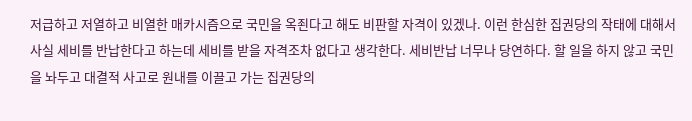저급하고 저열하고 비열한 매카시즘으로 국민을 옥죈다고 해도 비판할 자격이 있겠나. 이런 한심한 집권당의 작태에 대해서 사실 세비를 반납한다고 하는데 세비를 받을 자격조차 없다고 생각한다. 세비반납 너무나 당연하다. 할 일을 하지 않고 국민을 놔두고 대결적 사고로 원내를 이끌고 가는 집권당의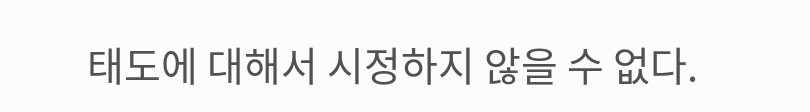태도에 대해서 시정하지 않을 수 없다.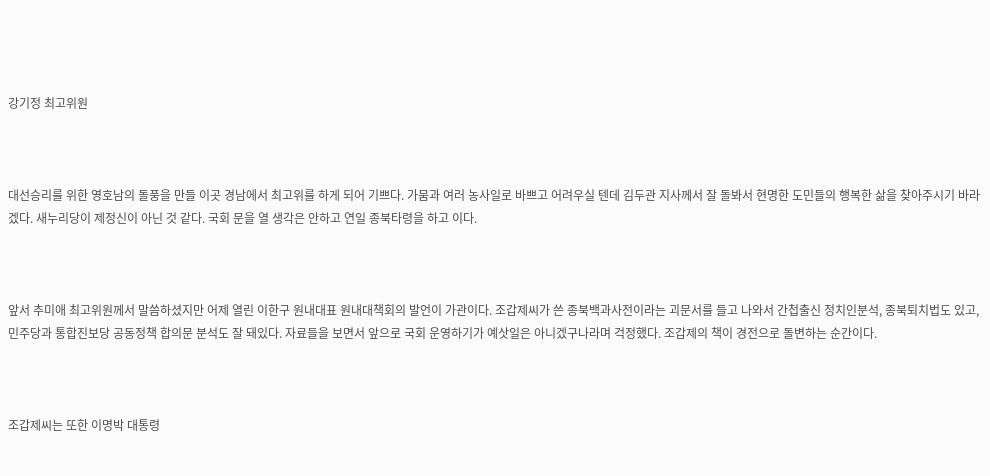강기정 최고위원



대선승리를 위한 영호남의 돌풍을 만들 이곳 경남에서 최고위를 하게 되어 기쁘다. 가뭄과 여러 농사일로 바쁘고 어려우실 텐데 김두관 지사께서 잘 돌봐서 현명한 도민들의 행복한 삶을 찾아주시기 바라겠다. 새누리당이 제정신이 아닌 것 같다. 국회 문을 열 생각은 안하고 연일 종북타령을 하고 이다.



앞서 추미애 최고위원께서 말씀하셨지만 어제 열린 이한구 원내대표 원내대책회의 발언이 가관이다. 조갑제씨가 쓴 종북백과사전이라는 괴문서를 들고 나와서 간첩출신 정치인분석, 종북퇴치법도 있고, 민주당과 통합진보당 공동정책 합의문 분석도 잘 돼있다. 자료들을 보면서 앞으로 국회 운영하기가 예삿일은 아니겠구나라며 걱정했다. 조갑제의 책이 경전으로 돌변하는 순간이다.



조갑제씨는 또한 이명박 대통령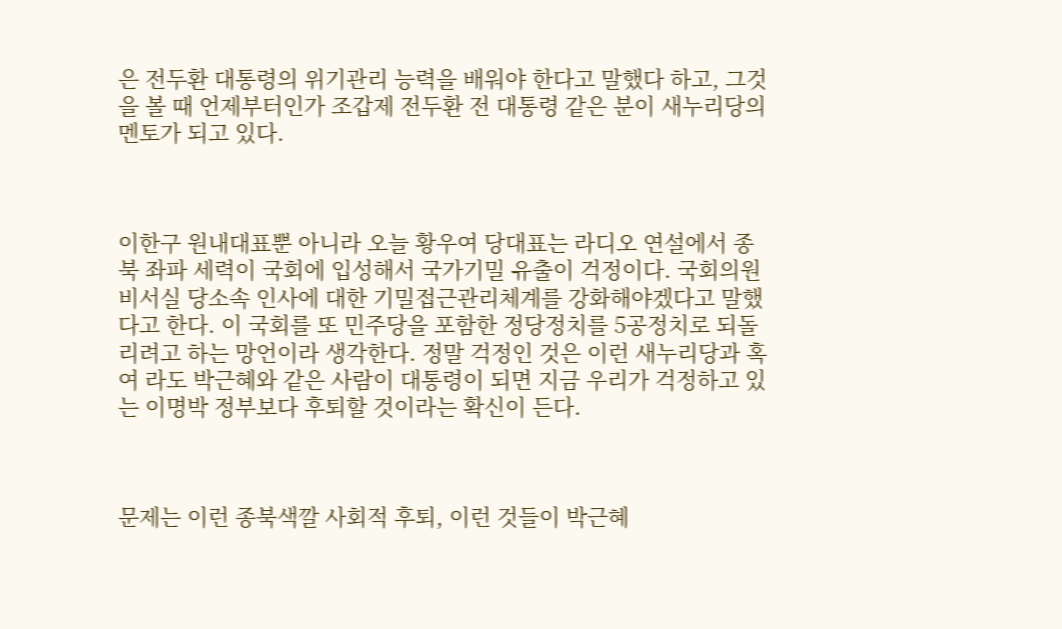은 전두환 대통령의 위기관리 능력을 배워야 한다고 말했다 하고, 그것을 볼 때 언제부터인가 조갑제 전두환 전 대통령 같은 분이 새누리당의 멘토가 되고 있다.



이한구 원내대표뿐 아니라 오늘 황우여 당대표는 라디오 연설에서 종북 좌파 세력이 국회에 입성해서 국가기밀 유출이 걱정이다. 국회의원 비서실 당소속 인사에 대한 기밀접근관리체계를 강화해야겠다고 말했다고 한다. 이 국회를 또 민주당을 포함한 정당정치를 5공정치로 되돌리려고 하는 망언이라 생각한다. 정말 걱정인 것은 이런 새누리당과 혹여 라도 박근혜와 같은 사람이 대통령이 되면 지금 우리가 걱정하고 있는 이명박 정부보다 후퇴할 것이라는 확신이 든다.



문제는 이런 종북색깔 사회적 후퇴, 이런 것들이 박근혜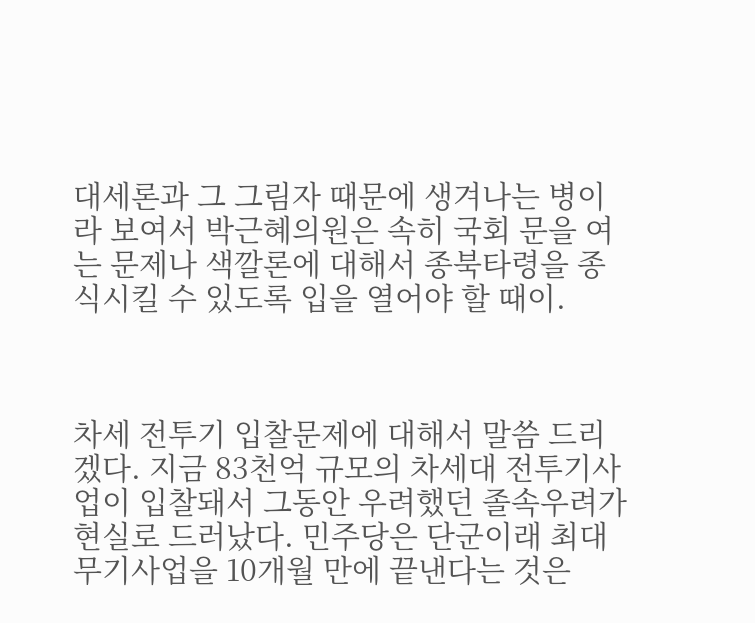대세론과 그 그림자 때문에 생겨나는 병이라 보여서 박근혜의원은 속히 국회 문을 여는 문제나 색깔론에 대해서 종북타령을 종식시킬 수 있도록 입을 열어야 할 때이.



차세 전투기 입찰문제에 대해서 말씀 드리겠다. 지금 83천억 규모의 차세대 전투기사업이 입찰돼서 그동안 우려했던 졸속우려가 현실로 드러났다. 민주당은 단군이래 최대무기사업을 10개월 만에 끝낸다는 것은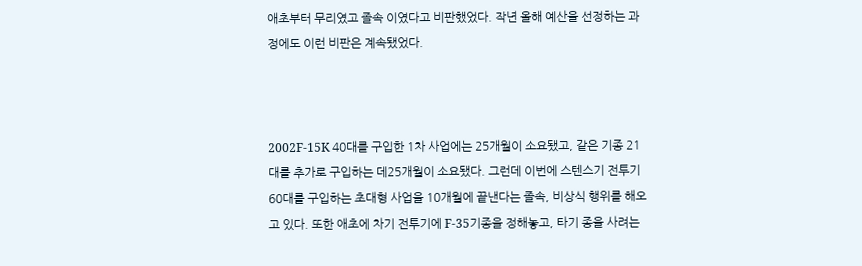애초부터 무리였고 졸속 이였다고 비판했었다. 작년 올해 예산을 선정하는 과정에도 이런 비판은 계속됐었다.



2002F-15K 40대를 구입한 1차 사업에는 25개월이 소요됐고, 같은 기종 21대를 추가로 구입하는 데25개월이 소요됐다. 그런데 이번에 스텐스기 전투기 60대를 구입하는 초대형 사업을 10개월에 끝낸다는 졸속, 비상식 행위를 해오고 있다. 또한 애초에 차기 전투기에 F-35기종을 정해놓고, 타기 종을 사려는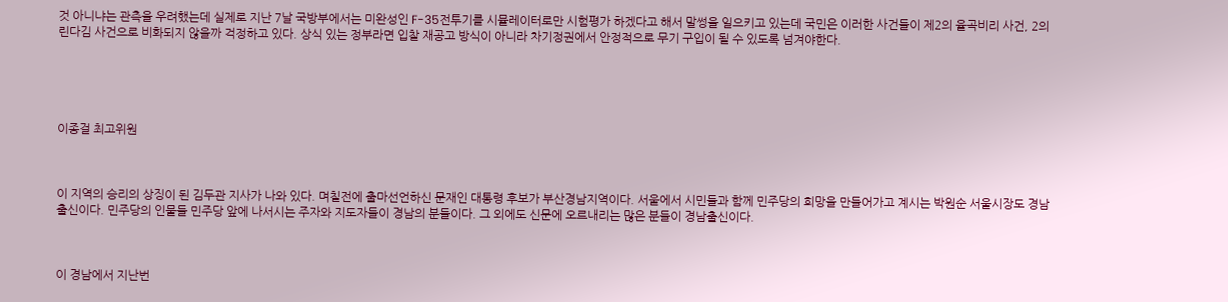것 아니냐는 관측을 우려했는데 실제로 지난 7날 국방부에서는 미완성인 F-35전투기를 시뮬레이터로만 시험평가 하겠다고 해서 말썽을 일으키고 있는데 국민은 이러한 사건들이 제2의 율곡비리 사건, 2의 린다김 사건으로 비화되지 않을까 걱정하고 있다. 상식 있는 정부라면 입찰 재공고 방식이 아니라 차기정권에서 안정적으로 무기 구입이 될 수 있도록 넘겨야한다.





이종걸 최고위원



이 지역의 승리의 상징이 된 김두관 지사가 나와 있다. 며칠전에 출마선언하신 문재인 대통령 후보가 부산경남지역이다. 서울에서 시민들과 함께 민주당의 희망을 만들어가고 계시는 박원순 서울시장도 경남 출신이다. 민주당의 인물들 민주당 앞에 나서시는 주자와 지도자들이 경남의 분들이다. 그 외에도 신문에 오르내리는 많은 분들이 경남출신이다.



이 경남에서 지난번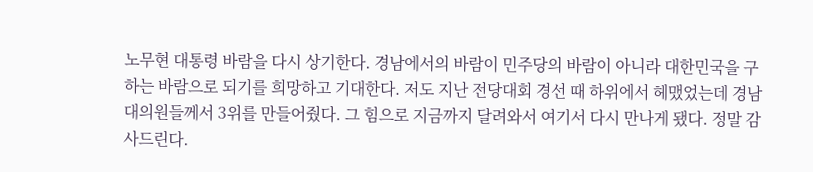노무현 대통령 바람을 다시 상기한다. 경남에서의 바람이 민주당의 바람이 아니라 대한민국을 구하는 바람으로 되기를 희망하고 기대한다. 저도 지난 전당대회 경선 때 하위에서 헤맸었는데 경남 대의원들께서 3위를 만들어줬다. 그 힘으로 지금까지 달려와서 여기서 다시 만나게 됐다. 정말 감사드린다.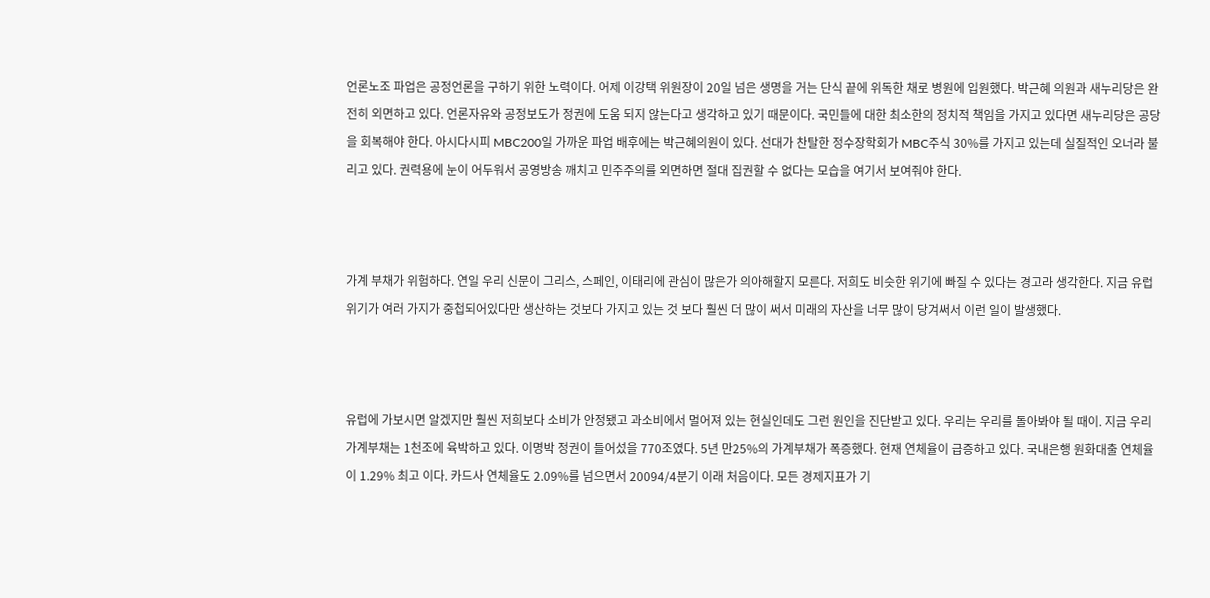언론노조 파업은 공정언론을 구하기 위한 노력이다. 어제 이강택 위원장이 20일 넘은 생명을 거는 단식 끝에 위독한 채로 병원에 입원했다. 박근혜 의원과 새누리당은 완전히 외면하고 있다. 언론자유와 공정보도가 정권에 도움 되지 않는다고 생각하고 있기 때문이다. 국민들에 대한 최소한의 정치적 책임을 가지고 있다면 새누리당은 공당을 회복해야 한다. 아시다시피 MBC200일 가까운 파업 배후에는 박근혜의원이 있다. 선대가 찬탈한 정수장학회가 MBC주식 30%를 가지고 있는데 실질적인 오너라 불리고 있다. 권력용에 눈이 어두워서 공영방송 깨치고 민주주의를 외면하면 절대 집권할 수 없다는 모습을 여기서 보여줘야 한다.



가계 부채가 위험하다. 연일 우리 신문이 그리스, 스페인, 이태리에 관심이 많은가 의아해할지 모른다. 저희도 비슷한 위기에 빠질 수 있다는 경고라 생각한다. 지금 유럽위기가 여러 가지가 중첩되어있다만 생산하는 것보다 가지고 있는 것 보다 훨씬 더 많이 써서 미래의 자산을 너무 많이 당겨써서 이런 일이 발생했다.



유럽에 가보시면 알겠지만 훨씬 저희보다 소비가 안정됐고 과소비에서 멀어져 있는 현실인데도 그런 원인을 진단받고 있다. 우리는 우리를 돌아봐야 될 때이. 지금 우리 가계부채는 1천조에 육박하고 있다. 이명박 정권이 들어섰을 770조였다. 5년 만25%의 가계부채가 폭증했다. 현재 연체율이 급증하고 있다. 국내은행 원화대출 연체율이 1.29% 최고 이다. 카드사 연체율도 2.09%를 넘으면서 20094/4분기 이래 처음이다. 모든 경제지표가 기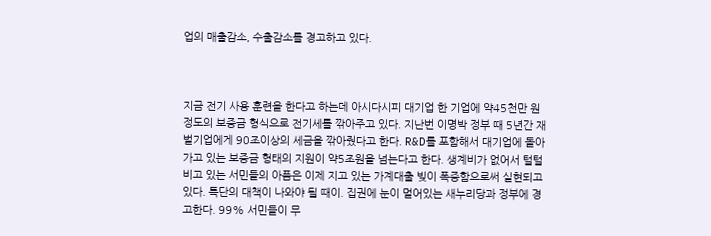업의 매출감소, 수출감소를 경고하고 있다.



지금 전기 사용 훈련을 한다고 하는데 아시다시피 대기업 한 기업에 약45천만 원 정도의 보증금 형식으로 전기세를 깎아주고 있다. 지난번 이명박 정부 때 5년간 재벌기업에게 90조이상의 세금을 깎아줬다고 한다. R&D를 포함해서 대기업에 돌아가고 있는 보증금 형태의 지원이 약5조원을 넘는다고 한다. 생계비가 없어서 털털 비고 있는 서민들의 아픔은 이제 지고 있는 가계대출 빚이 폭증함으로써 실현되고 있다. 특단의 대책이 나와야 될 때이. 집권에 눈이 멀어있는 새누리당과 정부에 경고한다. 99% 서민들이 무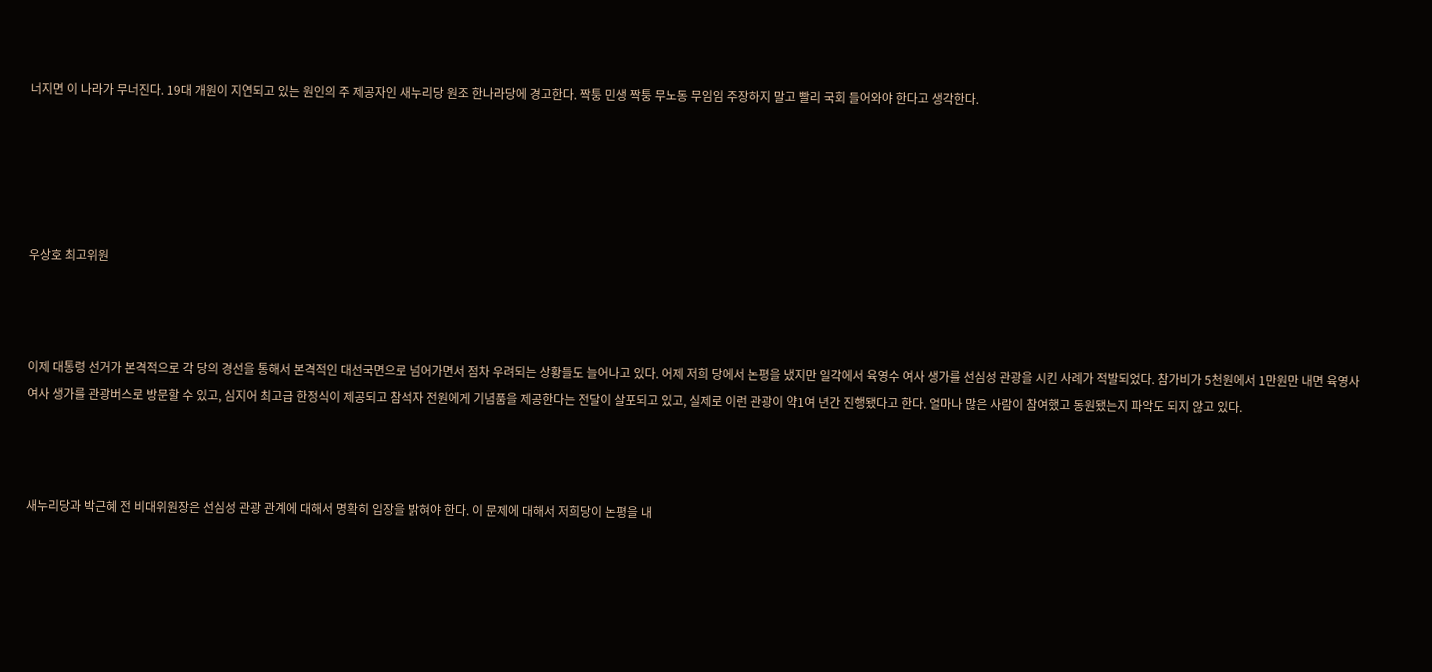너지면 이 나라가 무너진다. 19대 개원이 지연되고 있는 원인의 주 제공자인 새누리당 원조 한나라당에 경고한다. 짝퉁 민생 짝퉁 무노동 무임임 주장하지 말고 빨리 국회 들어와야 한다고 생각한다.





우상호 최고위원



이제 대통령 선거가 본격적으로 각 당의 경선을 통해서 본격적인 대선국면으로 넘어가면서 점차 우려되는 상황들도 늘어나고 있다. 어제 저희 당에서 논평을 냈지만 일각에서 육영수 여사 생가를 선심성 관광을 시킨 사례가 적발되었다. 참가비가 5천원에서 1만원만 내면 육영사 여사 생가를 관광버스로 방문할 수 있고, 심지어 최고급 한정식이 제공되고 참석자 전원에게 기념품을 제공한다는 전달이 살포되고 있고, 실제로 이런 관광이 약1여 년간 진행됐다고 한다. 얼마나 많은 사람이 참여했고 동원됐는지 파악도 되지 않고 있다.



새누리당과 박근혜 전 비대위원장은 선심성 관광 관계에 대해서 명확히 입장을 밝혀야 한다. 이 문제에 대해서 저희당이 논평을 내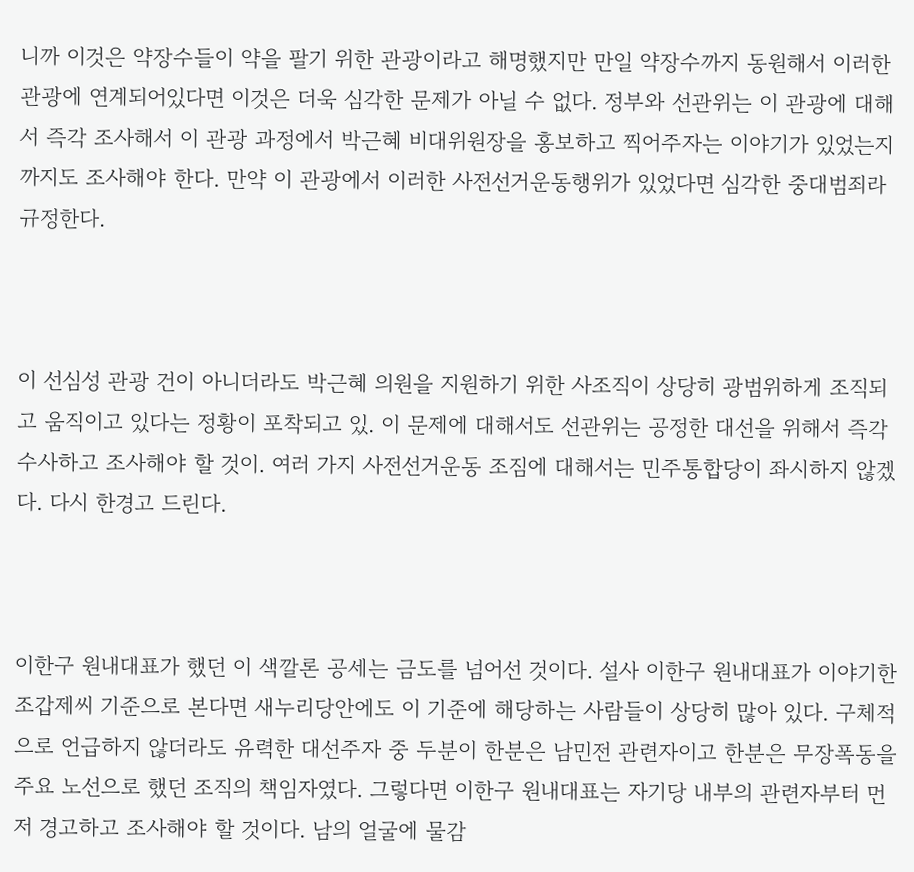니까 이것은 약장수들이 약을 팔기 위한 관광이라고 해명했지만 만일 약장수까지 동원해서 이러한 관광에 연계되어있다면 이것은 더욱 심각한 문제가 아닐 수 없다. 정부와 선관위는 이 관광에 대해서 즉각 조사해서 이 관광 과정에서 박근혜 비대위원장을 홍보하고 찍어주자는 이야기가 있었는지 까지도 조사해야 한다. 만약 이 관광에서 이러한 사전선거운동행위가 있었다면 심각한 중대범죄라 규정한다.



이 선심성 관광 건이 아니더라도 박근혜 의원을 지원하기 위한 사조직이 상당히 광범위하게 조직되고 움직이고 있다는 정황이 포착되고 있. 이 문제에 대해서도 선관위는 공정한 대선을 위해서 즉각 수사하고 조사해야 할 것이. 여러 가지 사전선거운동 조짐에 대해서는 민주통합당이 좌시하지 않겠다. 다시 한경고 드린다.



이한구 원내대표가 했던 이 색깔론 공세는 금도를 넘어선 것이다. 설사 이한구 원내대표가 이야기한 조갑제씨 기준으로 본다면 새누리당안에도 이 기준에 해당하는 사람들이 상당히 많아 있다. 구체적으로 언급하지 않더라도 유력한 대선주자 중 두분이 한분은 남민전 관련자이고 한분은 무장폭동을 주요 노선으로 했던 조직의 책임자였다. 그렇다면 이한구 원내대표는 자기당 내부의 관련자부터 먼저 경고하고 조사해야 할 것이다. 남의 얼굴에 물감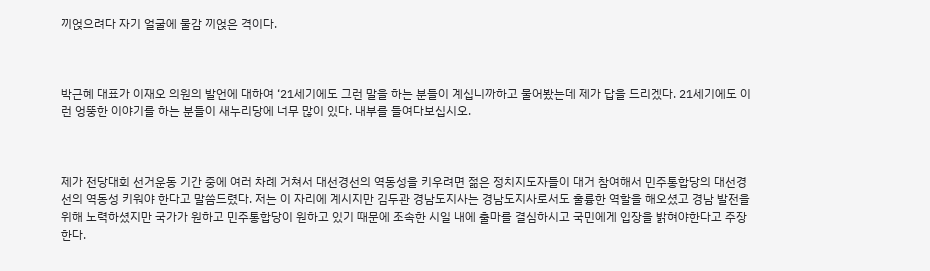끼얹으려다 자기 얼굴에 물감 끼얹은 격이다.



박근혜 대표가 이재오 의원의 발언에 대하여 ‘21세기에도 그런 말을 하는 분들이 계십니까하고 물어봤는데 제가 답을 드리겠다. 21세기에도 이런 엉뚱한 이야기를 하는 분들이 새누리당에 너무 많이 있다. 내부를 들여다보십시오.



제가 전당대회 선거운동 기간 중에 여러 차례 거쳐서 대선경선의 역동성을 키우려면 젊은 정치지도자들이 대거 참여해서 민주통합당의 대선경선의 역동성 키워야 한다고 말씀드렸다. 저는 이 자리에 계시지만 김두관 경남도지사는 경남도지사로서도 훌륭한 역할을 해오셨고 경남 발전을 위해 노력하셨지만 국가가 원하고 민주통합당이 원하고 있기 때문에 조속한 시일 내에 출마를 결심하시고 국민에게 입장을 밝혀야한다고 주장한다.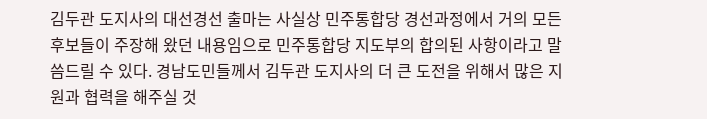김두관 도지사의 대선경선 출마는 사실상 민주통합당 경선과정에서 거의 모든 후보들이 주장해 왔던 내용임으로 민주통합당 지도부의 합의된 사항이라고 말씀드릴 수 있다. 경남도민들께서 김두관 도지사의 더 큰 도전을 위해서 많은 지원과 협력을 해주실 것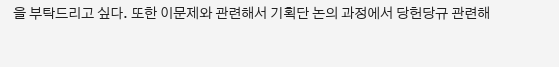을 부탁드리고 싶다. 또한 이문제와 관련해서 기획단 논의 과정에서 당헌당규 관련해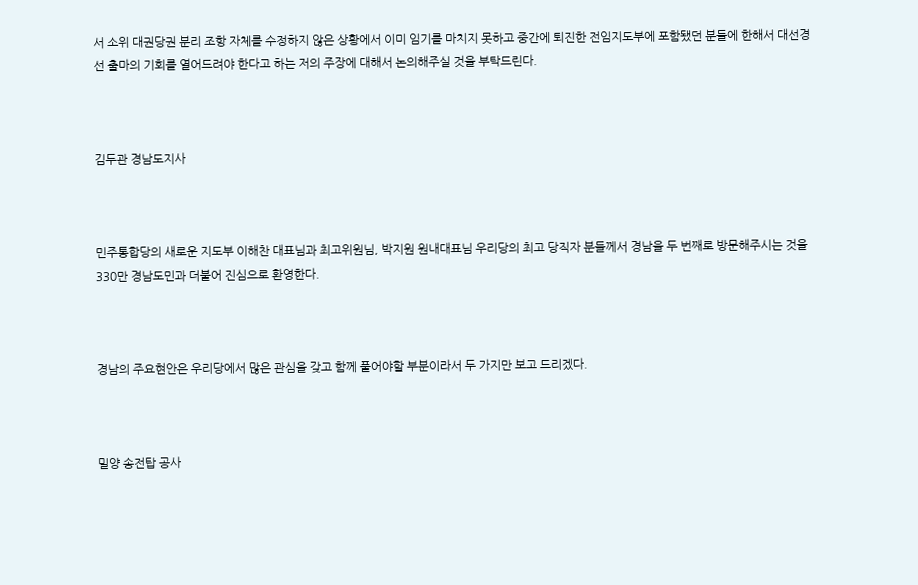서 소위 대권당권 분리 조항 자체를 수정하지 않은 상황에서 이미 임기를 마치지 못하고 중간에 퇴진한 전임지도부에 포함됐던 분들에 한해서 대선경선 출마의 기회를 열어드려야 한다고 하는 저의 주장에 대해서 논의해주실 것을 부탁드린다.



김두관 경남도지사



민주통합당의 새로운 지도부 이해찬 대표님과 최고위원님, 박지원 원내대표님 우리당의 최고 당직자 분들께서 경남을 두 번째로 방문해주시는 것을 330만 경남도민과 더불어 진심으로 환영한다.



경남의 주요현안은 우리당에서 많은 관심을 갖고 함께 풀어야할 부분이라서 두 가지만 보고 드리겠다.



밀양 송전탑 공사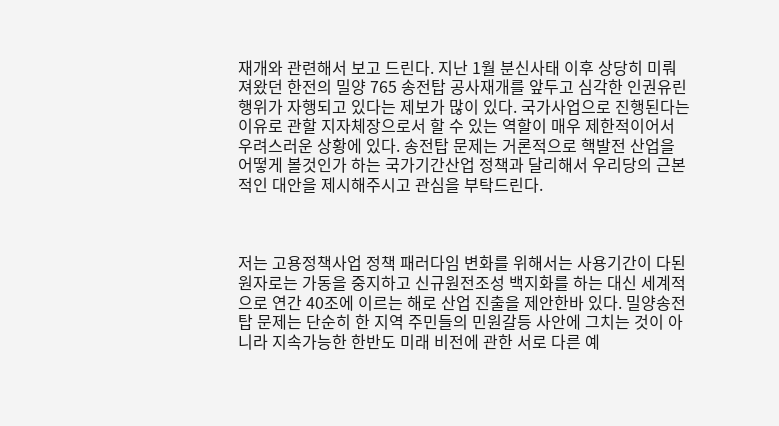재개와 관련해서 보고 드린다. 지난 1월 분신사태 이후 상당히 미뤄져왔던 한전의 밀양 765 송전탑 공사재개를 앞두고 심각한 인권유린 행위가 자행되고 있다는 제보가 많이 있다. 국가사업으로 진행된다는 이유로 관할 지자체장으로서 할 수 있는 역할이 매우 제한적이어서 우려스러운 상황에 있다. 송전탑 문제는 거론적으로 핵발전 산업을 어떻게 볼것인가 하는 국가기간산업 정책과 달리해서 우리당의 근본적인 대안을 제시해주시고 관심을 부탁드린다.



저는 고용정책사업 정책 패러다임 변화를 위해서는 사용기간이 다된 원자로는 가동을 중지하고 신규원전조성 백지화를 하는 대신 세계적으로 연간 40조에 이르는 해로 산업 진출을 제안한바 있다. 밀양송전탑 문제는 단순히 한 지역 주민들의 민원갈등 사안에 그치는 것이 아니라 지속가능한 한반도 미래 비전에 관한 서로 다른 예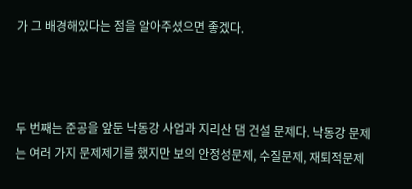가 그 배경해있다는 점을 알아주셨으면 좋겠다.



두 번째는 준공을 앞둔 낙동강 사업과 지리산 댐 건설 문제다. 낙동강 문제는 여러 가지 문제제기를 했지만 보의 안정성문제, 수질문제, 재퇴적문제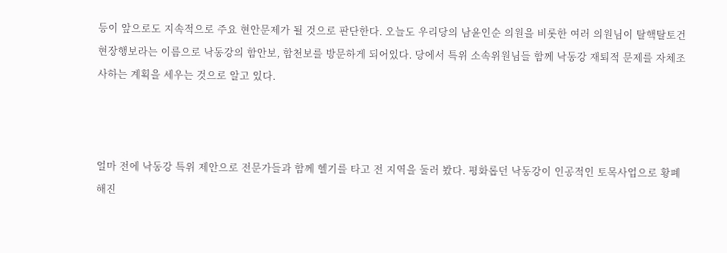등이 앞으로도 지속적으로 주요 현안문제가 될 것으로 판단한다. 오늘도 우리당의 남윤인순 의원을 비롯한 여러 의원님이 탈핵탈토건 현장행보라는 이름으로 낙동강의 함안보, 합천보를 방문하게 되어있다. 당에서 특위 소속위원님들 함께 낙동강 재퇴적 문제를 자체조사하는 계획을 세우는 것으로 알고 있다.



얼마 전에 낙동강 특위 제안으로 전문가들과 함께 헬기를 타고 전 지역을 둘러 봤다. 평화롭던 낙동강이 인공적인 토목사업으로 황폐해진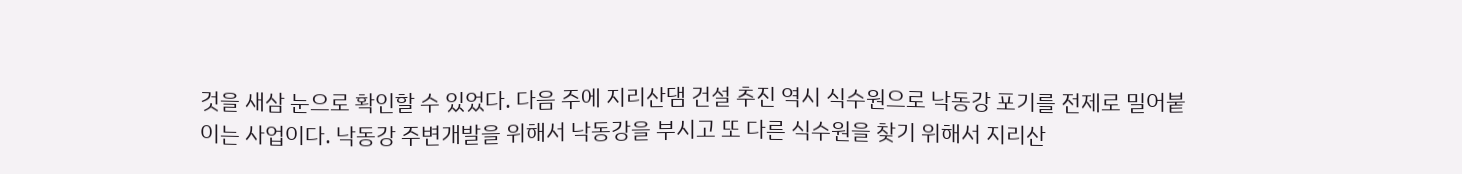것을 새삼 눈으로 확인할 수 있었다. 다음 주에 지리산댐 건설 추진 역시 식수원으로 낙동강 포기를 전제로 밀어붙이는 사업이다. 낙동강 주변개발을 위해서 낙동강을 부시고 또 다른 식수원을 찾기 위해서 지리산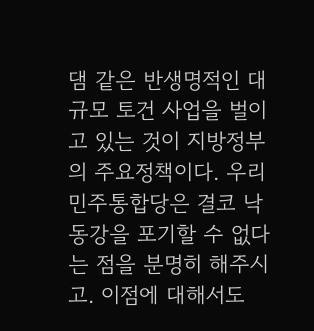댐 같은 반생명적인 대규모 토건 사업을 벌이고 있는 것이 지방정부의 주요정책이다. 우리 민주통합당은 결코 낙동강을 포기할 수 없다는 점을 분명히 해주시고. 이점에 대해서도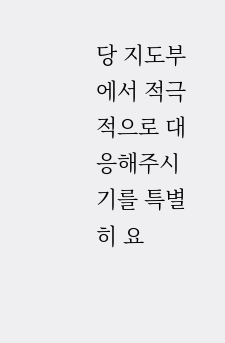당 지도부에서 적극적으로 대응해주시기를 특별히 요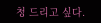청 드리고 싶다.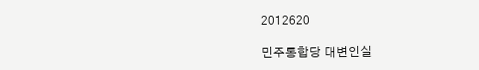2012620

민주통합당 대변인실